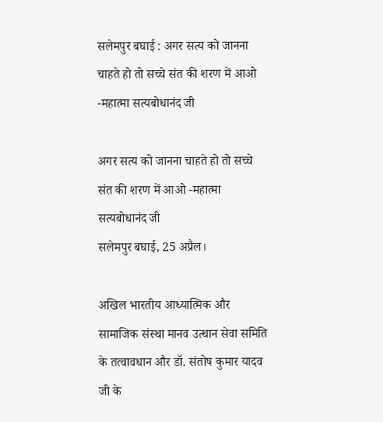सलेमपुर बघाई : अगर सत्य को जानना चाहते हो तो सच्चे संत की शरण में आओ -महात्मा सत्यबोधानंद जी

अगर सत्य को जानना चाहते हो तो सच्चे संत की शरण में आओ -महात्मा सत्यबोधानंद जी
सलेमपुर बघाई, 25 अप्रैल।

अखिल भारतीय आध्यात्मिक और सामाजिक संस्था मानव उत्थान सेवा समिति के तत्वावधान और डॉ. संतोष कुमार यादव जी के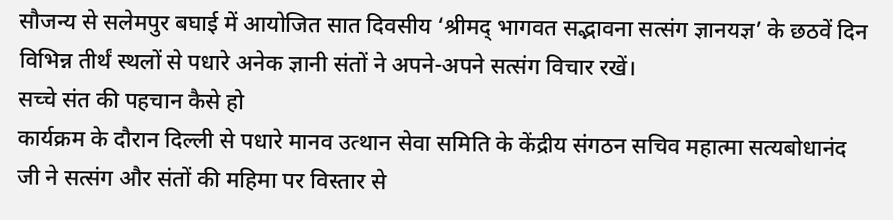सौजन्य से सलेमपुर बघाई में आयोजित सात दिवसीय ‘श्रीमद् भागवत सद्भावना सत्संग ज्ञानयज्ञ’ के छठवें दिन विभिन्न तीर्थं स्थलों से पधारे अनेक ज्ञानी संतों ने अपने-अपने सत्संग विचार रखें।
सच्चे संत की पहचान कैसे हो
कार्यक्रम के दौरान दिल्ली से पधारे मानव उत्थान सेवा समिति के केंद्रीय संगठन सचिव महात्मा सत्यबोधानंद जी ने सत्संग और संतों की महिमा पर विस्तार से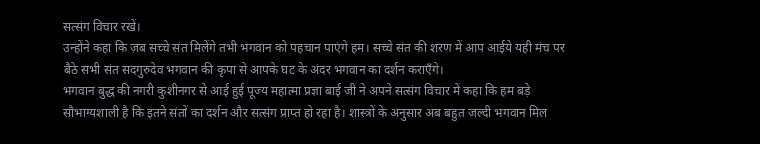सत्संग विचार रखें।
उन्होंने कहा कि ज़ब सच्चे संत मिलेंगे तभी भगवान को पहचान पाएंगे हम। सच्चे संत की शरण में आप आईये यही मंच पर बैठे सभी संत सदगुरुदेव भगवान की कृपा से आपके घट के अंदर भगवान का दर्शन कराएँगे।
भगवान बुद्ध की नगरी कुशीनगर से आई हुई पूज्य महात्मा प्रज्ञा बाई जी ने अपने सत्संग विचार में कहा कि हम बड़े सौभाग्यशाली है कि इतने संतों का दर्शन और सत्संग प्राप्त हो रहा है। शास्त्रों के अनुसार अब बहुत जल्दी भगवान मिल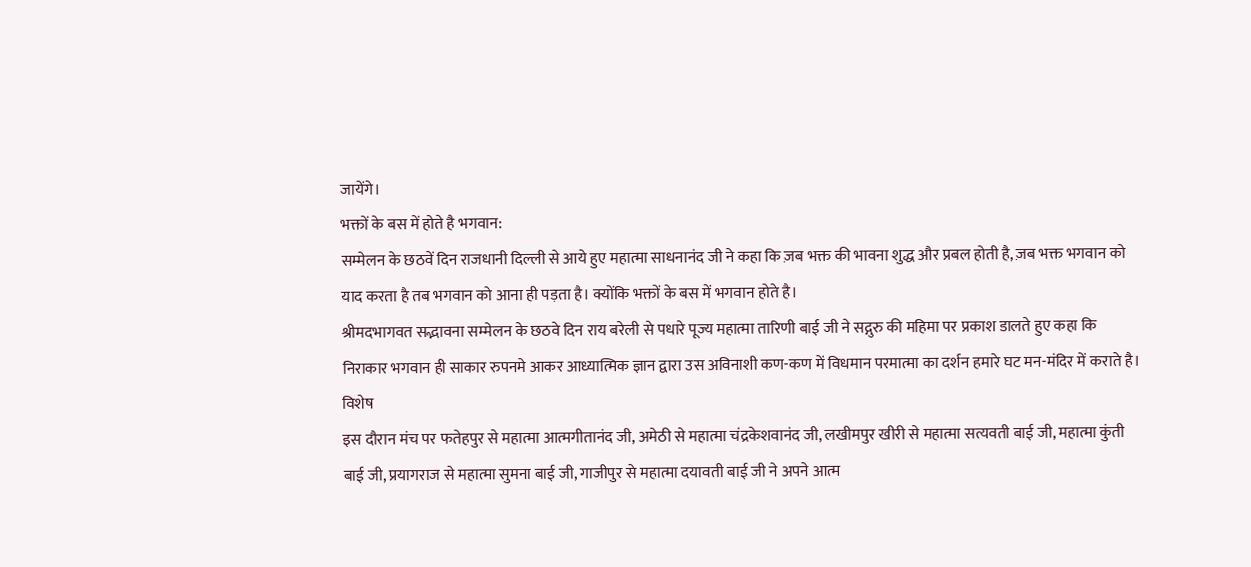जायेंगे।
भक्तों के बस में होते है भगवान:
सम्मेलन के छठवें दिन राजधानी दिल्ली से आये हुए महात्मा साधनानंद जी ने कहा कि ज़ब भक्त की भावना शुद्ध और प्रबल होती है, ज़ब भक्त भगवान को याद करता है तब भगवान को आना ही पड़ता है। क्योंकि भक्तों के बस में भगवान होते है।
श्रीमदभागवत सद्भावना सम्मेलन के छठवे दिन राय बरेली से पधारे पूज्य महात्मा तारिणी बाई जी ने सद्गुरु की महिमा पर प्रकाश डालते हुए कहा कि निराकार भगवान ही साकार रुपनमे आकर आध्यात्मिक ज्ञान द्वारा उस अविनाशी कण-कण में विधमान परमात्मा का दर्शन हमारे घट मन-मंदिर में कराते है।
विशेष
इस दौरान मंच पर फतेहपुर से महात्मा आत्मगीतानंद जी, अमेठी से महात्मा चंद्रकेशवानंद जी, लखीमपुर खीरी से महात्मा सत्यवती बाई जी, महात्मा कुंती बाई जी, प्रयागराज से महात्मा सुमना बाई जी, गाजीपुर से महात्मा दयावती बाई जी ने अपने आत्म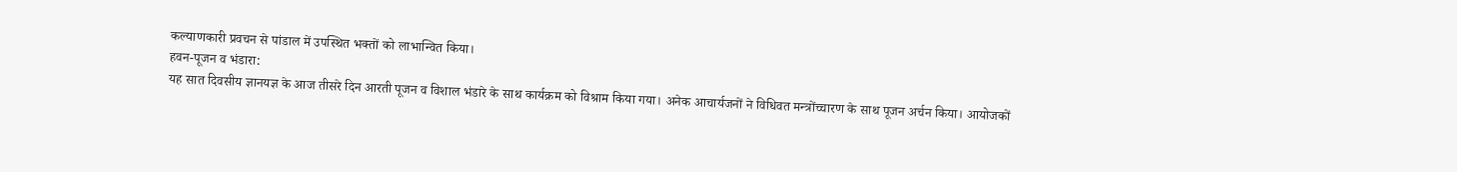कल्याणकारी प्रवचन से पांडाल में उपस्थित भक्तों को लाभान्वित किया।
हवन-पूजन व भंडारा:
यह सात दिवसीय ज्ञानयज्ञ के आज तीसरे दिन आरती पूजन व विशाल भंडारे के साथ कार्यक्रम को विश्राम किया गया। अनेक आचार्यजनों ने विधिवत मन्त्रोंच्चारण के साथ पूजन अर्चन किया। आयोजकों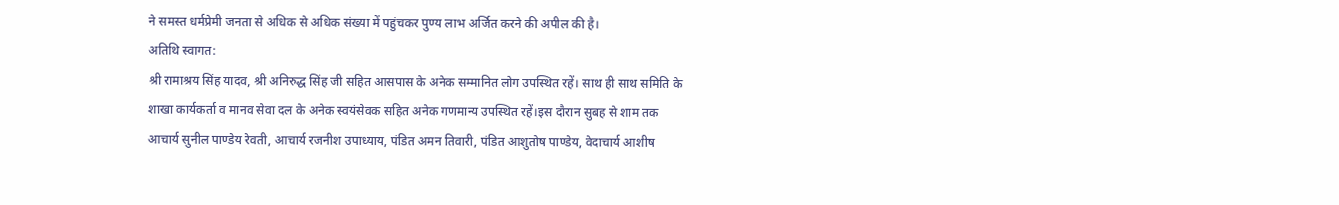ने समस्त धर्मप्रेमी जनता से अधिक से अधिक संख्या में पहुंचकर पुण्य लाभ अर्जित करने की अपील की है।
अतिथि स्वागत:
श्री रामाश्रय सिंह यादव, श्री अनिरुद्ध सिंह जी सहित आसपास के अनेक सम्मानित लोग उपस्थित रहें। साथ ही साथ समिति के शाखा कार्यकर्ता व मानव सेवा दल के अनेक स्वयंसेवक सहित अनेक गणमान्य उपस्थित रहें।इस दौरान सुबह से शाम तक आचार्य सुनील पाण्डेय रेवती, आचार्य रजनीश उपाध्याय, पंडित अमन तिवारी, पंडित आशुतोष पाण्डेय, वेदाचार्य आशीष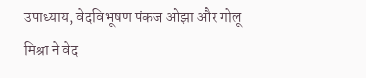उपाध्याय, वेदविभूषण पंकज ओझा और गोलू मिश्रा ने वेद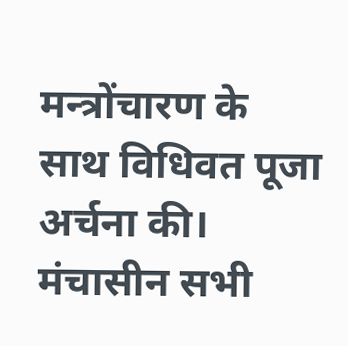मन्त्रोंचारण के साथ विधिवत पूजा अर्चना की। मंचासीन सभी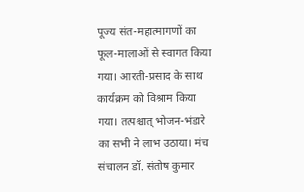पूज्य संत-महात्मागणों का फूल-मालाओं से स्वागत किया गया। आरती-प्रसाद के साथ कार्यक्रम को विश्राम किया गया। तत्पश्चात् भोजन-भंडारे का सभी ने लाभ उठाया। मंच संचालन डॉ. संतोष कुमार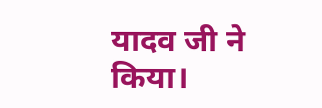यादव जी ने किया।